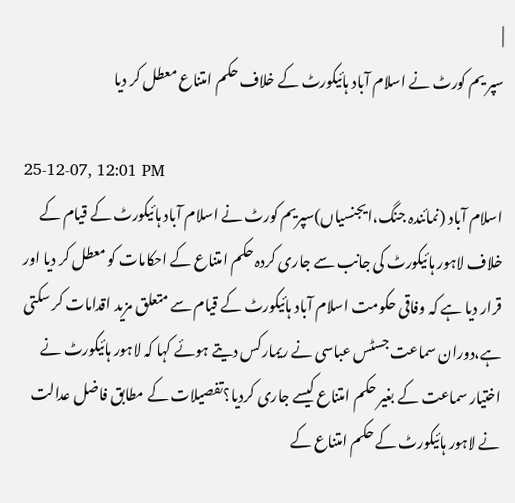|
سپر یم کورٹ نے اسلام آباد ہائیکورٹ کے خلاف حکم امتناع معطل کر دیا

25-12-07, 12:01 PM
اسلام آباد (نمائندہ جنگ،ایجنسیاں)سپریم کورٹ نے اسلام آباد ہائیکورٹ کے قیام کے خلاف لاہور ہائیکورٹ کی جانب سے جاری کردہ حکم امتناع کے احکامات کو معطل کر دیا اور قرار دیا ہے کہ وفاقی حکومت اسلام آباد ہائیکورٹ کے قیام سے متعلق مزید اقدامات کر سکتی ہے،دوران سماعت جسٹس عباسی نے ریمارکس دیتے ہوئے کہا کہ لاہور ہائیکورٹ نے اختیار سماعت کے بغیر حکم امتناع کیسے جاری کردیا؟تفصیلات کے مطابق فاضل عدالت نے لاہور ہائیکورٹ کے حکم امتناع کے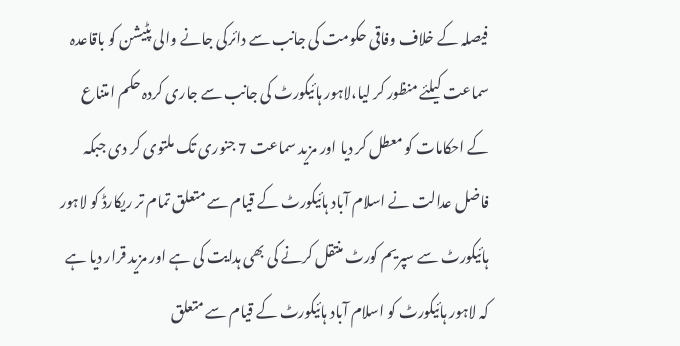فیصلہ کے خلاف وفاقی حکومت کی جانب سے دائرکی جانے والی پٹیشن کو باقاعدہ سماعت کیلئے منظور کر لیا،لاہور ہائیکورٹ کی جانب سے جاری کردہ حکم امتناع کے احکامات کو معطل کر دیا اور مزید سماعت 7 جنوری تک ملتوی کر دی جبکہ فاضل عدالت نے اسلام آباد ہائیکورٹ کے قیام سے متعلق تمام تر ریکارڈ کو لاہور ہائیکورٹ سے سپریم کورٹ منتقل کرنے کی بھی ہدایت کی ہے اور مزید قرار دیا ہے کہ لاہور ہائیکورٹ کو اسلام آباد ہائیکورٹ کے قیام سے متعلق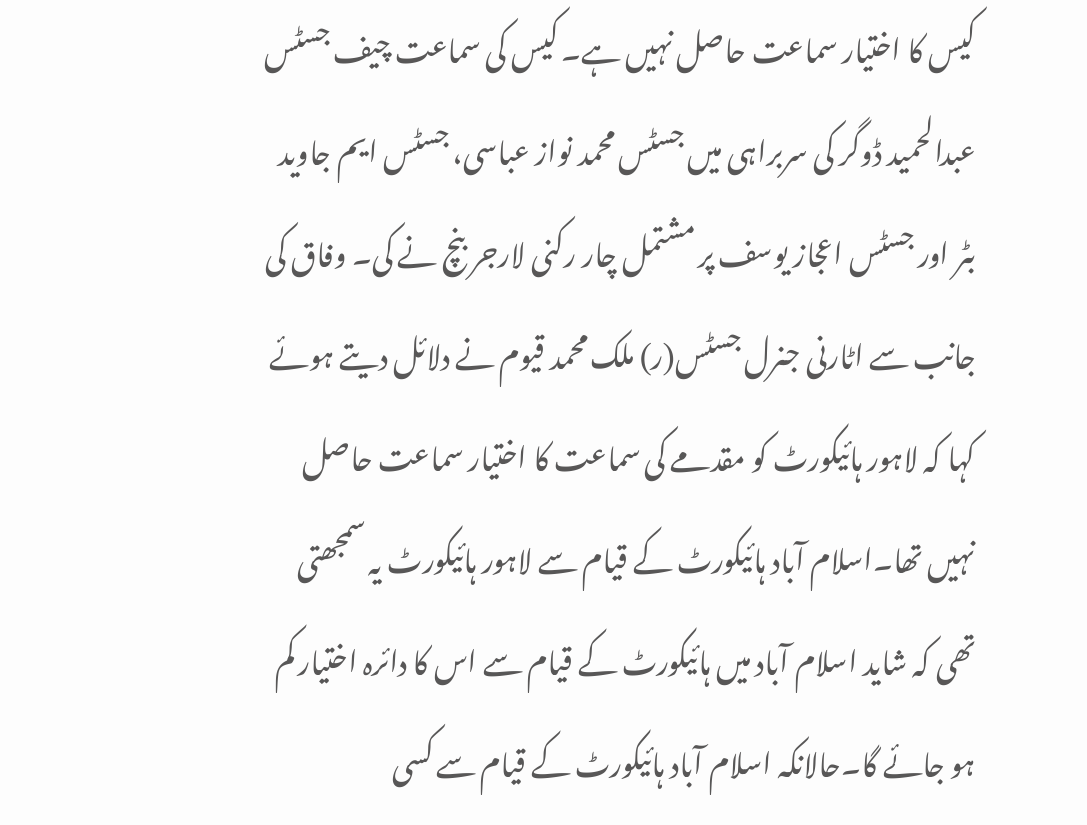کیس کا اختیار سماعت حاصل نہیں ہے۔ کیس کی سماعت چیف جسٹس عبدالحمید ڈوگر کی سربراہی میں جسٹس محمد نواز عباسی، جسٹس ایم جاوید بٹر اور جسٹس اعجاز یوسف پر مشتمل چار رکنی لارجر بنچ نے کی۔ وفاق کی جانب سے اٹارنی جنرل جسٹس(ر) ملک محمد قیوم نے دلائل دیتے ہوئے کہا کہ لاہور ہائیکورٹ کو مقدمے کی سماعت کا اختیار سماعت حاصل نہیں تھا۔اسلام آباد ہائیکورٹ کے قیام سے لاہور ہائیکورٹ یہ سمجھتی تھی کہ شاید اسلام آباد میں ہائیکورٹ کے قیام سے اس کا دائرہ اختیار کم ہو جائے گا۔حالانکہ اسلام آباد ہائیکورٹ کے قیام سے کسی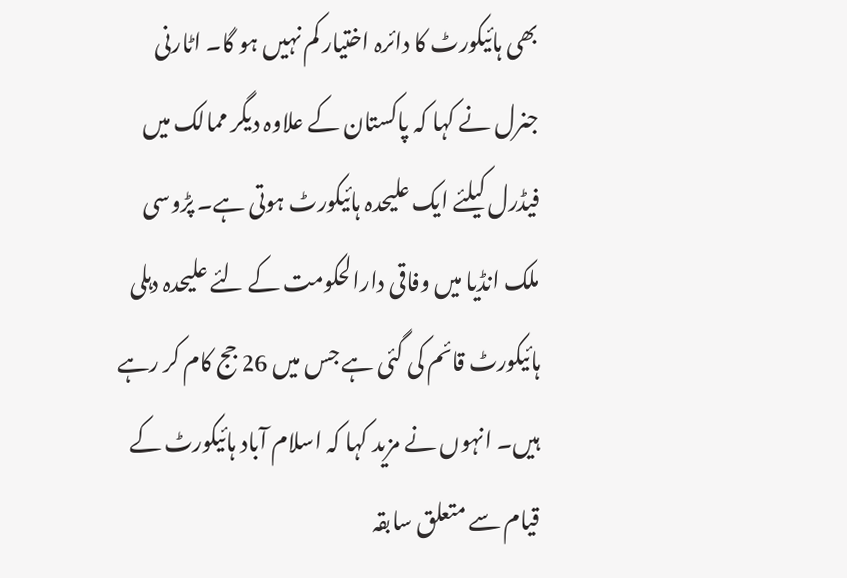بھی ہائیکورٹ کا دائرہ اختیار کم نہیں ہو گا۔ اٹارنی جنرل نے کہا کہ پاکستان کے علاوہ دیگر ممالک میں فیڈرل کیلئے ایک علیحدہ ہائیکورٹ ہوتی ہے۔ پڑوسی ملک انڈیا میں وفاقی دارالحکومت کے لئے علیحدہ دہلی ہائیکورٹ قائم کی گئی ہے جس میں 26 جج کام کر رہے ہیں۔ انہوں نے مزید کہا کہ اسلام آباد ہائیکورٹ کے قیام سے متعلق سابقہ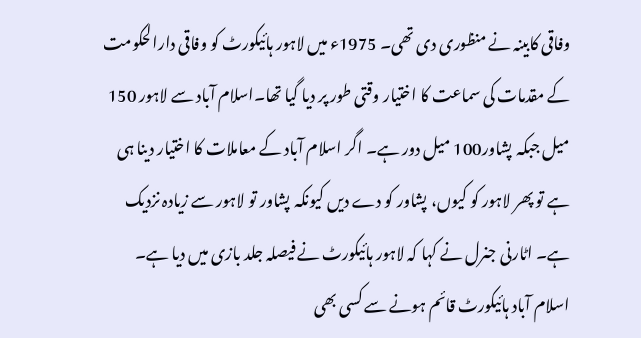وفاقی کابینہ نے منظوری دی تھی۔ 1975ء میں لاہور ہائیکورٹ کو وفاقی دارالحکومت کے مقدمات کی سماعت کا اختیار وقتی طور پر دیا گیا تھا۔اسلام آباد سے لاہور 150 میل جبکہ پشاور100 میل دور ہے۔ اگر اسلام آباد کے معاملات کا اختیار دینا ہی ہے تو پھر لاہور کو کیوں، پشاور کو دے دیں کیونکہ پشاور تو لاہور سے زیادہ نزدیک ہے۔ اٹارنی جنرل نے کہا کہ لاہور ہائیکورٹ نے فیصلہ جلد بازی میں دیا ہے۔ اسلام آباد ہائیکورٹ قائم ہونے سے کسی بھی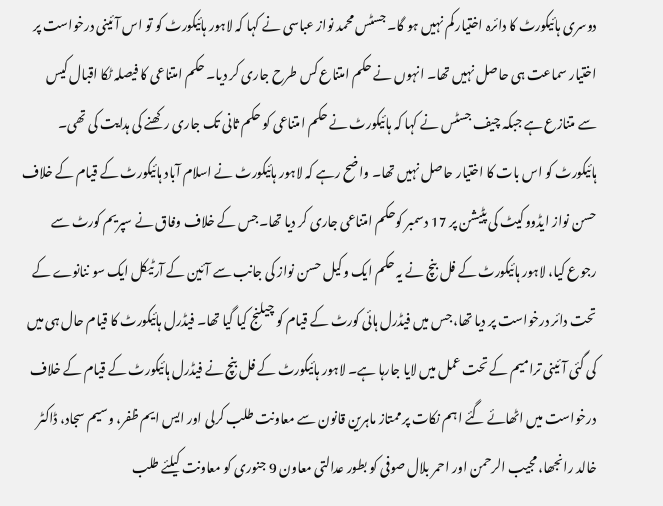دوسری ہائیکورٹ کا دائرہ اختیار کم نہیں ہو گا۔ جسٹس محمد نواز عباسی نے کہا کہ لاہور ہائیکورٹ کو تو اس آئینی درخواست پر اختیار سماعت ہی حاصل نہیں تھا۔ انہوں نے حکم امتناع کس طرح جاری کر دیا۔ حکم امتناعی کا فیصلہ ٹکا اقبال کیس سے متنازع ہے جبکہ چیف جسٹس نے کہا کہ ہائیکورٹ نے حکم امتناعی کو حکم ثانی تک جاری رکھنے کی ہدایت کی تھی۔ ہائیکورٹ کو اس بات کا اختیار حاصل نہیں تھا۔ واضح رہے کہ لاہور ہائیکورٹ نے اسلام آباد ہائیکورٹ کے قیام کے خلاف حسن نواز ایڈووکیٹ کی پٹیشن پر 17 دسمبر کوحکم امتناعی جاری کر دیا تھا۔جس کے خلاف وفاق نے سپریم کورٹ سے رجوع کیا، لاہور ہائیکورٹ کے فل بنچ نے یہ حکم ایک وکیل حسن نواز کی جانب سے آئین کے آرٹیکل ایک سو ننانوے کے تحت دائر درخواست پر دیا تھا، جس میں فیڈرل ہائی کورٹ کے قیام کو چیلنج کیا گیا تھا۔ فیڈرل ہائیکورٹ کا قیام حال ہی میں کی گئی آئینی ترامیم کے تحت عمل میں لایا جارہا ہے۔ لاہور ہائیکورٹ کے فل بنچ نے فیڈرل ہائیکورٹ کے قیام کے خلاف درخواست میں اٹھائے گئے اہم نکات پر ممتاز ماہرین قانون سے معاونت طلب کرلی اور ایس ایم ظفر، وسیم سجاد، ڈاکٹر خالد رانجھا، مجیب الرحمن اور احمر بلال صوفی کو بطور عدالتی معاون 9 جنوری کو معاونت کیلئے طلب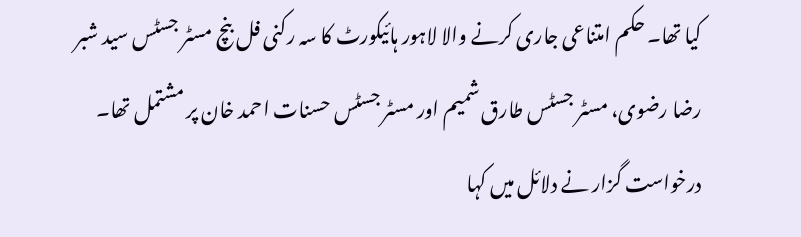کیا تھا۔ حکم امتناعی جاری کرنے والا لاہور ہائیکورٹ کا سہ رکنی فل بنچ مسٹر جسٹس سید شبر رضا رضوی، مسٹر جسٹس طارق شمیم اور مسٹر جسٹس حسنات احمد خان پر مشتمل تھا۔ درخواست گزار نے دلائل میں کہا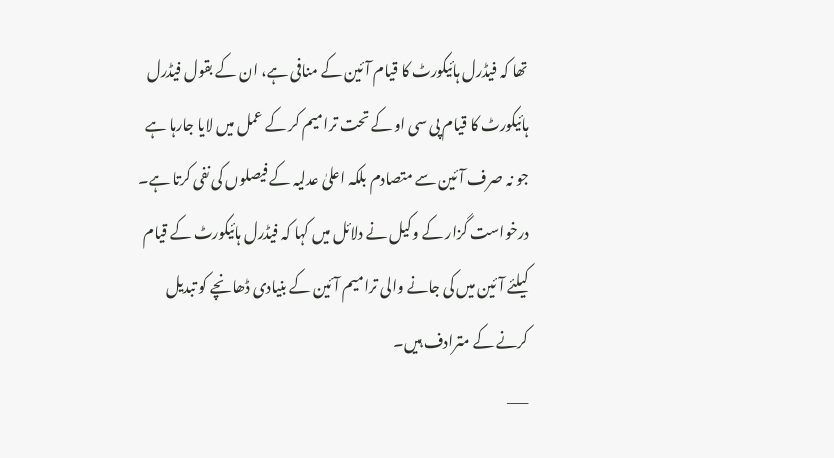تھا کہ فیڈرل ہائیکورٹ کا قیام آئین کے منافی ہے، ان کے بقول فیڈرل ہائیکورٹ کا قیام پی سی او کے تحت ترامیم کر کے عمل میں لایا جارہا ہے جو نہ صرف آئین سے متصادم بلکہ اعلیٰ عدلیہ کے فیصلوں کی نفی کرتا ہے۔ درخواست گزار کے وکیل نے دلائل میں کہا کہ فیڈرل ہائیکورٹ کے قیام کیلئے آئین میں کی جانے والی ترامیم آئین کے بنیادی ڈھانچے کو تبدیل کرنے کے مترادف ہیں۔
___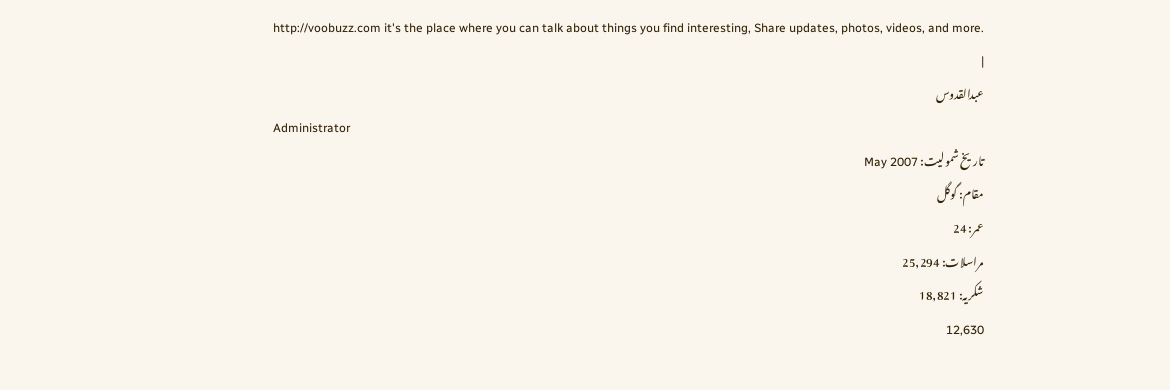http://voobuzz.com it's the place where you can talk about things you find interesting, Share updates, photos, videos, and more.
|
عبدالقدوس
Administrator
تاریخ شمولیت: May 2007
مقام: گوگل
عمر: 24
مراسلات: 25,294
شکریہ: 18,821
12,630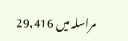مراسلہ میں 29,416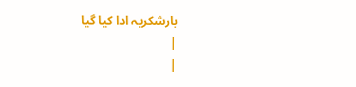بارشکریہ ادا کیا گیا
|
|